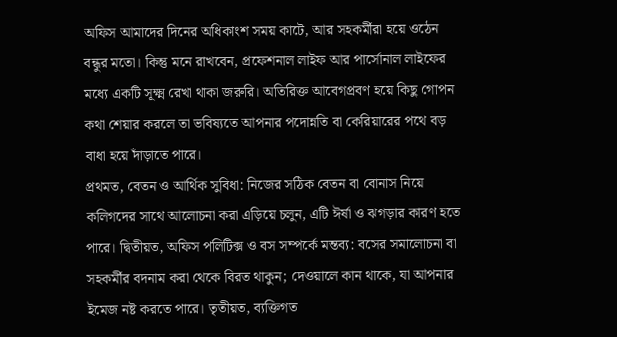অফিস আমাদের দিনের অধিকাংশ সময় কাটে, আর সহকর্মীরা হয়ে ওঠেন বন্ধুর মতো। কিন্তু মনে রাখবেন, প্রফেশনাল লাইফ আর পার্সোনাল লাইফের মধ্যে একটি সূক্ষ্ম রেখা থাকা জরুরি। অতিরিক্ত আবেগপ্রবণ হয়ে কিছু গোপন কথা শেয়ার করলে তা ভবিষ্যতে আপনার পদোন্নতি বা কেরিয়ারের পথে বড় বাধা হয়ে দাঁড়াতে পারে।
প্রথমত, বেতন ও আর্থিক সুবিধা: নিজের সঠিক বেতন বা বোনাস নিয়ে কলিগদের সাথে আলোচনা করা এড়িয়ে চলুন, এটি ঈর্ষা ও ঝগড়ার কারণ হতে পারে। দ্বিতীয়ত, অফিস পলিটিক্স ও বস সম্পর্কে মন্তব্য: বসের সমালোচনা বা সহকর্মীর বদনাম করা থেকে বিরত থাকুন; দেওয়ালে কান থাকে, যা আপনার ইমেজ নষ্ট করতে পারে। তৃতীয়ত, ব্যক্তিগত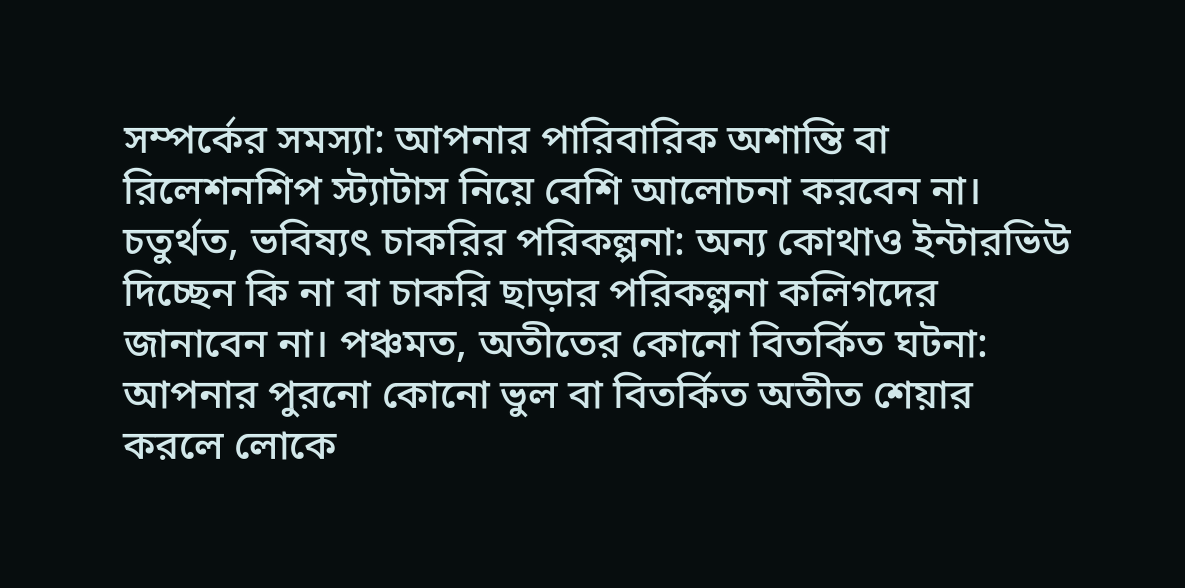সম্পর্কের সমস্যা: আপনার পারিবারিক অশান্তি বা রিলেশনশিপ স্ট্যাটাস নিয়ে বেশি আলোচনা করবেন না। চতুর্থত, ভবিষ্যৎ চাকরির পরিকল্পনা: অন্য কোথাও ইন্টারভিউ দিচ্ছেন কি না বা চাকরি ছাড়ার পরিকল্পনা কলিগদের জানাবেন না। পঞ্চমত, অতীতের কোনো বিতর্কিত ঘটনা: আপনার পুরনো কোনো ভুল বা বিতর্কিত অতীত শেয়ার করলে লোকে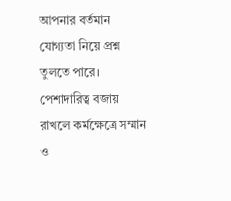আপনার বর্তমান যোগ্যতা নিয়ে প্রশ্ন তুলতে পারে।
পেশাদারিত্ব বজায় রাখলে কর্মক্ষেত্রে সম্মান ও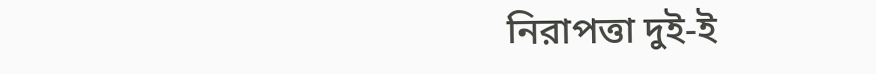নিরাপত্তা দুই-ই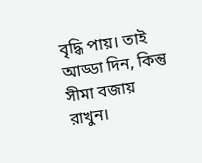বৃদ্ধি পায়। তাই আড্ডা দিন, কিন্তু সীমা বজায় রাখুন।